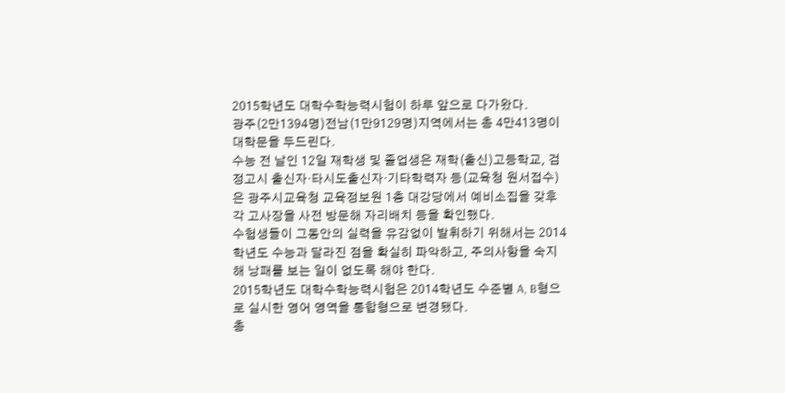2015학년도 대학수학능력시험이 하루 앞으로 다가왔다.
광주(2만1394명)전남(1만9129명)지역에서는 총 4만413명이 대학문을 두드린다.
수능 전 날인 12일 재학생 및 졸업생은 재학(출신)고등학교, 검정고시 출신자·타시도출신자·기타학력자 등(교육청 원서접수)은 광주시교육청 교육정보원 1층 대강당에서 예비소집을 갖후 각 고사장을 사전 방문해 자리배치 등을 확인했다.
수험생들이 그동안의 실력을 유감없이 발휘하기 위해서는 2014학년도 수능과 달라진 점을 확실히 파악하고, 주의사항을 숙지해 낭패를 보는 일이 없도록 해야 한다.
2015학년도 대학수학능력시험은 2014학년도 수준별 A, B형으로 실시한 영어 영역을 통합형으로 변경됐다.
총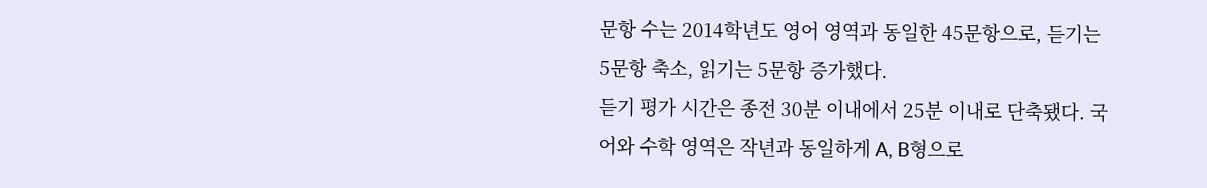문항 수는 2014학년도 영어 영역과 동일한 45문항으로, 듣기는 5문항 축소, 읽기는 5문항 증가했다.
듣기 평가 시간은 종전 30분 이내에서 25분 이내로 단축됐다. 국어와 수학 영역은 작년과 동일하게 A, B형으로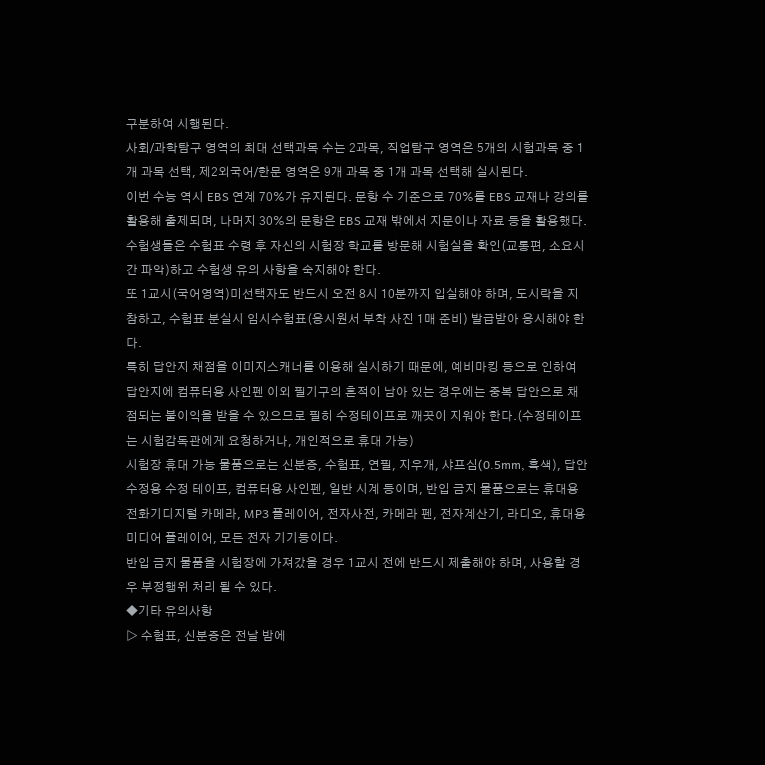구분하여 시행된다.
사회/과학탐구 영역의 최대 선택과목 수는 2과목, 직업탐구 영역은 5개의 시험과목 중 1개 과목 선택, 제2외국어/한문 영역은 9개 과목 중 1개 과목 선택해 실시된다.
이번 수능 역시 EBS 연계 70%가 유지된다. 문항 수 기준으로 70%를 EBS 교재나 강의를 활용해 출제되며, 나머지 30%의 문항은 EBS 교재 밖에서 지문이나 자료 등을 활용했다.
수험생들은 수험표 수령 후 자신의 시험장 학교를 방문해 시험실을 확인(교통편, 소요시간 파악)하고 수험생 유의 사항을 숙지해야 한다.
또 1교시(국어영역)미선택자도 반드시 오전 8시 10분까지 입실해야 하며, 도시락을 지참하고, 수험표 분실시 임시수험표(응시원서 부착 사진 1매 준비) 발급받아 응시해야 한다.
특히 답안지 채점을 이미지스캐너를 이용해 실시하기 때문에, 예비마킹 등으로 인하여 답안지에 컴퓨터용 사인펜 이외 필기구의 흔적이 남아 있는 경우에는 중복 답안으로 채점되는 불이익을 받을 수 있으므로 필히 수정테이프로 깨끗이 지워야 한다.(수정테이프는 시험감독관에게 요청하거나, 개인적으로 휴대 가능)
시험장 휴대 가능 물품으로는 신분증, 수험표, 연필, 지우개, 샤프심(0.5mm, 흑색), 답안 수정용 수정 테이프, 컴퓨터용 사인펜, 일반 시계 등이며, 반입 금지 물품으로는 휴대용 전화기디지털 카메라, MP3 플레이어, 전자사전, 카메라 펜, 전자계산기, 라디오, 휴대용 미디어 플레이어, 모든 전자 기기등이다.
반입 금지 물품을 시험장에 가져갔을 경우 1교시 전에 반드시 제출해야 하며, 사용할 경우 부정행위 처리 될 수 있다.
◆기타 유의사항
▷ 수험표, 신분증은 전날 밤에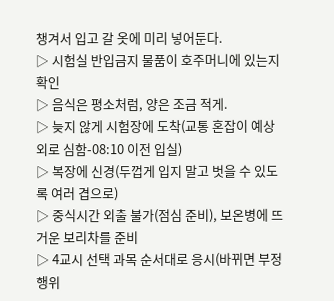챙겨서 입고 갈 옷에 미리 넣어둔다.
▷ 시험실 반입금지 물품이 호주머니에 있는지 확인
▷ 음식은 평소처럼, 양은 조금 적게.
▷ 늦지 않게 시험장에 도착(교통 혼잡이 예상외로 심함-08:10 이전 입실)
▷ 복장에 신경(두껍게 입지 말고 벗을 수 있도록 여러 겹으로)
▷ 중식시간 외출 불가(점심 준비), 보온병에 뜨거운 보리차를 준비
▷ 4교시 선택 과목 순서대로 응시(바뀌면 부정행위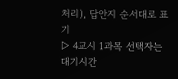처리), 답안지 순서대로 표기
▷ 4교시 1과목 선택자는 대기시간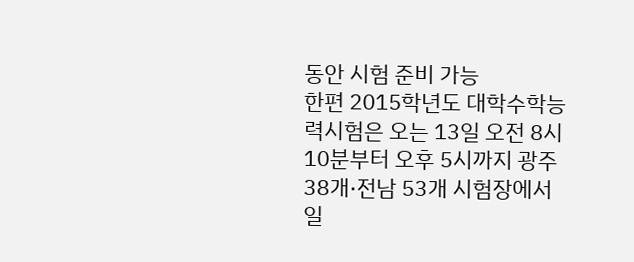동안 시험 준비 가능
한편 2015학년도 대학수학능력시험은 오는 13일 오전 8시 10분부터 오후 5시까지 광주38개·전남 53개 시험장에서 일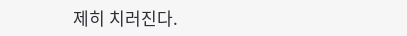제히 치러진다.